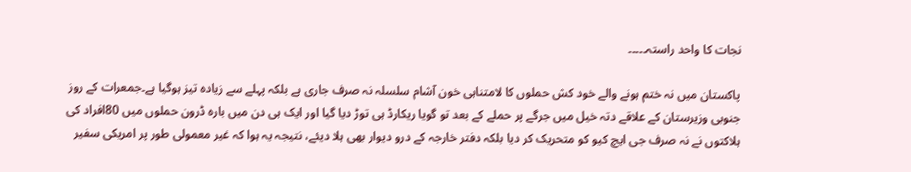نجات کا واحد راستہ۔۔۔۔۔

پاکستان میں نہ ختم ہونے والے خود کش حملوں کا لامتناہی خون آشام سلسلہ نہ صرف جاری ہے بلکہ پہلے سے زیادہ تیز ہوگیا ہے۔جمعرات کے روز جنوبی وزیرستان کے علاقے دتہ خیل میں جرگے پر حملے کے بعد تو گویا ریکارڈ ہی توڑ دیا گیا اور ایک ہی دن میں بارہ ڈرون حملوں میں 80افراد کی ہلاکتوں نے نہ صرف جی ایچ کیو کو متحریک کر دیا بلکہ دفتر خارجہ کے درو دیوار بھی ہلا دیئے، نتیجہ یہ ہوا کہ غیر معمولی طور پر امریکی سفیر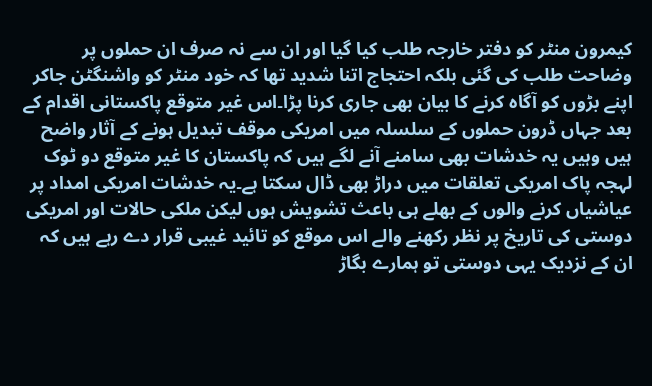کیمرون منٹر کو دفتر خارجہ طلب کیا گیا اور ان سے نہ صرف ان حملوں پر وضاحت طلب کی گئی بلکہ احتجاج اتنا شدید تھا کہ خود منٹر کو واشنگٹن جاکر اپنے بڑوں کو آگاہ کرنے کا بیان بھی جاری کرنا پڑا۔اس غیر متوقع پاکستانی اقدام کے بعد جہاں ڈرون حملوں کے سلسلہ میں امریکی موقف تبدیل ہونے کے آثار واضح ہیں وہیں یہ خدشات بھی سامنے آنے لگے ہیں کہ پاکستان کا غیر متوقع دو ٹوک لہجہ پاک امریکی تعلقات میں دراڑ بھی ڈال سکتا ہے۔یہ خدشات امریکی امداد پر عیاشیاں کرنے والوں کے بھلے ہی باعث تشویش ہوں لیکن ملکی حالات اور امریکی دوستی کی تاریخ پر نظر رکھنے والے اس موقع کو تائید غیبی قرار دے رہے ہیں کہ ان کے نزدیک یہی دوستی تو ہمارے بگاڑ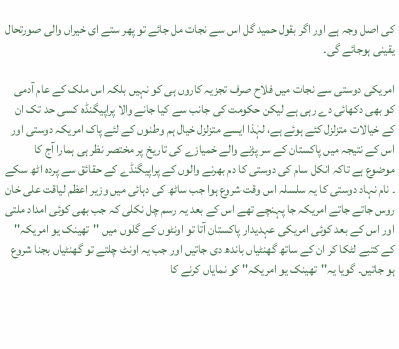کی اصل وجہ ہے اور اگر بقول حمید گل اس سے نجات مل جائے تو پھر ستے ای خیراں والی صورتحال یقینی ہوجائے گی۔

امریکی دوستی سے نجات میں فلاح صرف تجزیہ کاروں ہی کو نہیں بلکہ اس ملک کے عام آدمی کو بھی دکھائی دے رہی ہے لیکن حکومت کی جانب سے کیا جانے والا پراپیگنڈہ کسی حد تک ان کے خیالات متزلزل کئے ہوئے ہے، لہٰذا ایسے متزلزل خیال ہم وطنوں کے لئے پاک امریکہ دوستی اور اس کے نتیجہ میں پاکستان کے سر پڑنے والے خمیازے کی تاریخ پر مختصر نظر ہی ہمارا آج کا موضوع ہے تاکہ انکل سام کی دوستی کا دم بھرنے والوں کے پراپیگنڈے کے حقائق سے پردہ اٹھ سکے ۔ نام نہاد دوستی کا یہ سلسلہ اس وقت شروع ہوا جب ساٹھ کی دہائی میں وزیر اعظم لیاقت علی خان روس جاتے جاتے امریکہ جا پہنچے تھے اس کے بعد یہ رسم چل نکلی کہ جب بھی کوئی امداد ملتی اور اس کے بعد کوئی امریکی عہدیدار پاکستان آتا تو اونٹوں کے گلوں میں ''تھینک یو امریکہ'' کے کتبے لٹکا کر ان کے ساتھ گھنٹیاں باندھ دی جاتیں اور جب یہ اونٹ چلتے تو گھنٹیاں بجنا شروع ہو جاتیں۔ گویا یہ''تھینک یو امریکہ'' کو نمایاں کرنے کا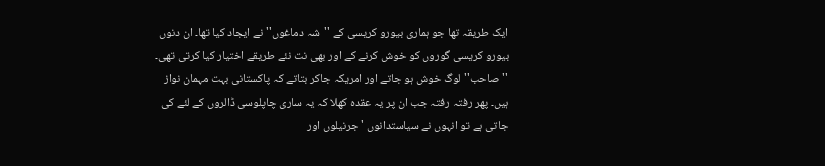ایک طریقہ تھا جو ہماری بیورو کریسی کے ''شہ دماغوں'' نے ایجاد کیا تھا۔ ان دنوں بیورو کریسی گوروں کو خوش کرنے کے اور بھی نت نئے طریقے اختیار کیا کرتی تھی۔ ''صاحب'' لوگ خوش ہو جاتے اور امریکہ جاکر بتاتے کہ پاکستانی بہت مہمان نواز ہیں۔ پھر رفتہ رفتہ جب ان پر یہ عقدہ کھلا کہ یہ ساری چاپلوسی ڈالروں کے لئے کی جاتی ہے تو انہوں نے سیاستدانوں ' جرنیلوں اور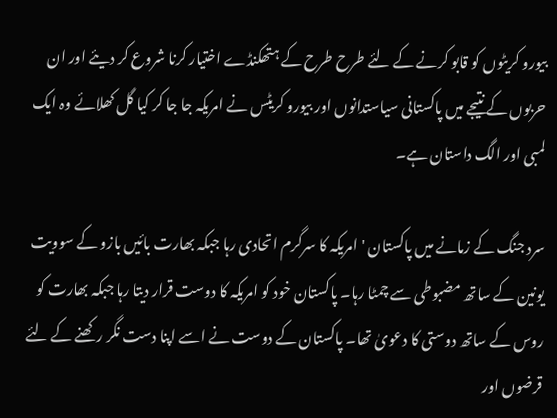بیورو کریٹوں کو قابو کرنے کے لئے طرح طرح کے ہتھکنڈے اختیار کرنا شروع کر دیئے اور ان حربوں کے نتیجے میں پاکستانی سیاستدانوں اور بیورو کریٹس نے امریکہ جا جا کر کیا گل کھلائے وہ ایک لمبی اور الگ داستان ہے۔

سرد جنگ کے زمانے میں پاکستان ' امریکہ کا سرگرم اتحادی رہا جبکہ بھارت بائیں بازو کے سوویت یونین کے ساتھ مضبوطی سے چمٹا رہا۔ پاکستان خود کو امریکہ کا دوست قرار دیتا رہا جبکہ بھارت کو روس کے ساتھ دوستی کا دعویٰ تھا۔ پاکستان کے دوست نے اسے اپنا دست نگر رکھنے کے لئے قرضوں اور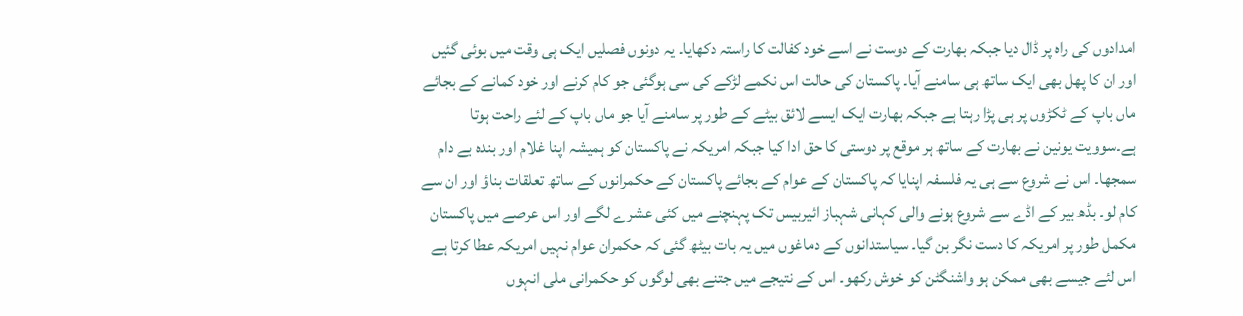امدادوں کی راہ پر ڈال دیا جبکہ بھارت کے دوست نے اسے خود کفالت کا راستہ دکھایا۔ یہ دونوں فصلیں ایک ہی وقت میں بوئی گئیں اور ان کا پھل بھی ایک ساتھ ہی سامنے آیا۔ پاکستان کی حالت اس نکمے لڑکے کی سی ہوگئی جو کام کرنے اور خود کمانے کے بجائے ماں باپ کے ٹکڑوں پر ہی پڑا رہتا ہے جبکہ بھارت ایک ایسے لائق بیٹے کے طور پر سامنے آیا جو ماں باپ کے لئے راحت ہوتا ہے۔سوویت یونین نے بھارت کے ساتھ ہر موقع پر دوستی کا حق ادا کیا جبکہ امریکہ نے پاکستان کو ہمیشہ اپنا غلام اور بندہ بے دام سمجھا۔ اس نے شروع سے ہی یہ فلسفہ اپنایا کہ پاکستان کے عوام کے بجائے پاکستان کے حکمرانوں کے ساتھ تعلقات بناؤ اور ان سے کام لو۔ بڈھ بیر کے اڈے سے شروع ہونے والی کہانی شہباز ائیربیس تک پہنچنے میں کئی عشرے لگے اور اس عرصے میں پاکستان مکمل طور پر امریکہ کا دست نگر بن گیا۔ سیاستدانوں کے دماغوں میں یہ بات بیٹھ گئی کہ حکمران عوام نہیں امریکہ عطا کرتا ہے اس لئے جیسے بھی ممکن ہو واشنگٹن کو خوش رکھو۔ اس کے نتیجے میں جتنے بھی لوگوں کو حکمرانی ملی انہوں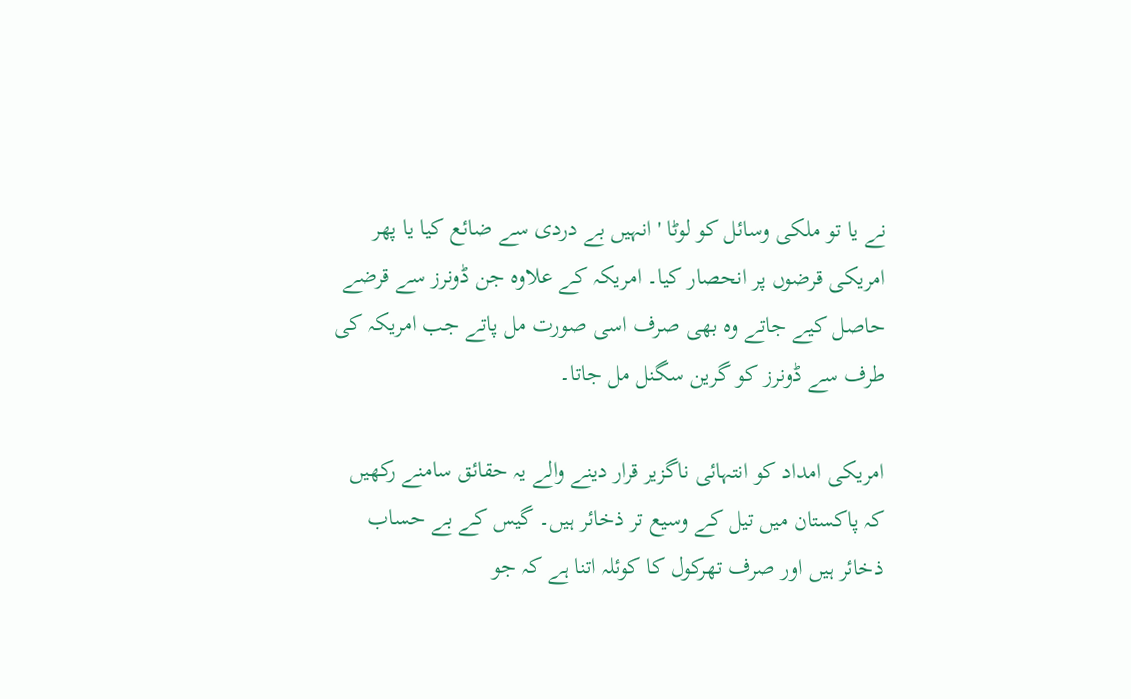نے یا تو ملکی وسائل کو لوٹا ' انہیں بے دردی سے ضائع کیا یا پھر امریکی قرضوں پر انحصار کیا۔ امریکہ کے علاوہ جن ڈونرز سے قرضے حاصل کیے جاتے وہ بھی صرف اسی صورت مل پاتے جب امریکہ کی طرف سے ڈونرز کو گرین سگنل مل جاتا۔

امریکی امداد کو انتہائی ناگزیر قرار دینے والے یہ حقائق سامنے رکھیں کہ پاکستان میں تیل کے وسیع تر ذخائر ہیں۔ گیس کے بے حساب ذخائر ہیں اور صرف تھرکول کا کوئلہ اتنا ہے کہ جو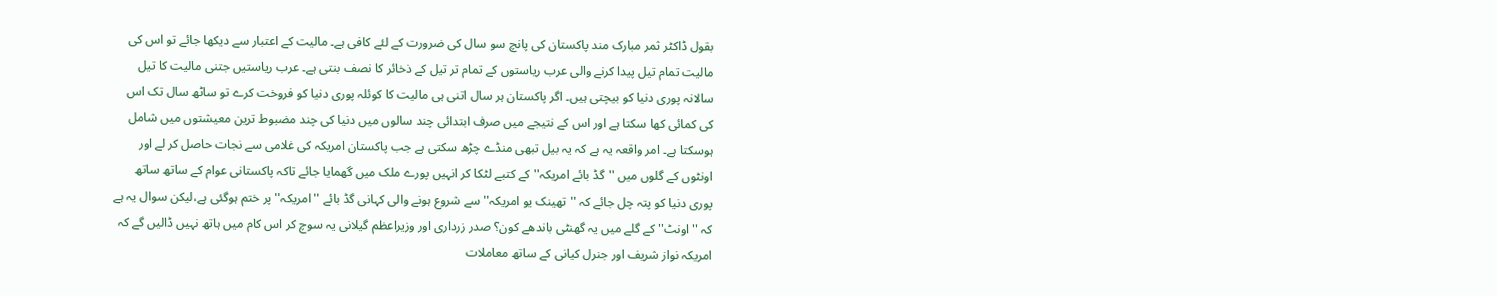بقول ڈاکٹر ثمر مبارک مند پاکستان کی پانچ سو سال کی ضرورت کے لئے کافی ہے۔ مالیت کے اعتبار سے دیکھا جائے تو اس کی مالیت تمام تیل پیدا کرنے والی عرب ریاستوں کے تمام تر تیل کے ذخائر کا نصف بنتی ہے۔ عرب ریاستیں جتنی مالیت کا تیل سالانہ پوری دنیا کو بیچتی ہیں۔ اگر پاکستان ہر سال اتنی ہی مالیت کا کوئلہ پوری دنیا کو فروخت کرے تو ساٹھ سال تک اس کی کمائی کھا سکتا ہے اور اس کے نتیجے میں صرف ابتدائی چند سالوں میں دنیا کی چند مضبوط ترین معیشتوں میں شامل ہوسکتا ہے۔ امر واقعہ یہ ہے کہ یہ بیل تبھی منڈے چڑھ سکتی ہے جب پاکستان امریکہ کی غلامی سے نجات حاصل کر لے اور اونٹوں کے گلوں میں ''گڈ بائے امریکہ'' کے کتبے لٹکا کر انہیں پورے ملک میں گھمایا جائے تاکہ پاکستانی عوام کے ساتھ ساتھ پوری دنیا کو پتہ چل جائے کہ ''تھینک یو امریکہ'' سے شروع ہونے والی کہانی گڈ بائے ''امریکہ'' پر ختم ہوگئی ہے،لیکن سوال یہ ہے کہ ''اونٹ'' کے گلے میں یہ گھنٹی باندھے کون؟ صدر زرداری اور وزیراعظم گیلانی یہ سوچ کر اس کام میں ہاتھ نہیں ڈالیں گے کہ امریکہ نواز شریف اور جنرل کیانی کے ساتھ معاملات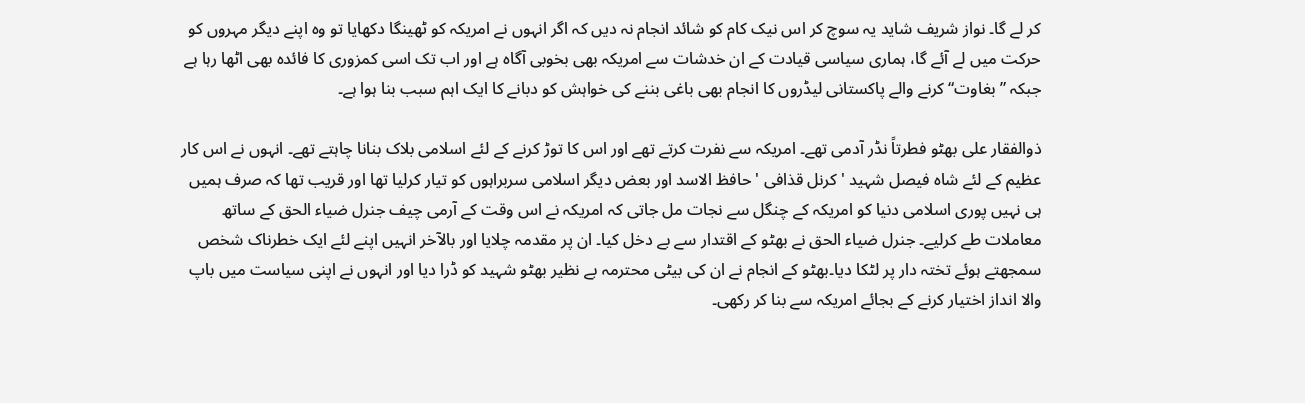کر لے گا۔ نواز شریف شاید یہ سوچ کر اس نیک کام کو شائد انجام نہ دیں کہ اگر انہوں نے امریکہ کو ٹھینگا دکھایا تو وہ اپنے دیگر مہروں کو حرکت میں لے آئے گا، ہماری سیاسی قیادت کے ان خدشات سے امریکہ بھی بخوبی آگاہ ہے اور اب تک اسی کمزوری کا فائدہ بھی اٹھا رہا ہے جبکہ ”بغاوت“ کرنے والے پاکستانی لیڈروں کا انجام بھی باغی بننے کی خواہش کو دبانے کا ایک اہم سبب بنا ہوا ہے۔

ذوالفقار علی بھٹو فطرتاً نڈر آدمی تھے۔ امریکہ سے نفرت کرتے تھے اور اس کا توڑ کرنے کے لئے اسلامی بلاک بنانا چاہتے تھے۔ انہوں نے اس کار عظیم کے لئے شاہ فیصل شہید ' کرنل قذافی ' حافظ الاسد اور بعض دیگر اسلامی سربراہوں کو تیار کرلیا تھا اور قریب تھا کہ صرف ہمیں ہی نہیں پوری اسلامی دنیا کو امریکہ کے چنگل سے نجات مل جاتی کہ امریکہ نے اس وقت کے آرمی چیف جنرل ضیاء الحق کے ساتھ معاملات طے کرلیے۔ جنرل ضیاء الحق نے بھٹو کے اقتدار سے بے دخل کیا۔ ان پر مقدمہ چلایا اور بالآخر انہیں اپنے لئے ایک خطرناک شخص سمجھتے ہوئے تختہ دار پر لٹکا دیا۔بھٹو کے انجام نے ان کی بیٹی محترمہ بے نظیر بھٹو شہید کو ڈرا دیا اور انہوں نے اپنی سیاست میں باپ والا انداز اختیار کرنے کے بجائے امریکہ سے بنا کر رکھی۔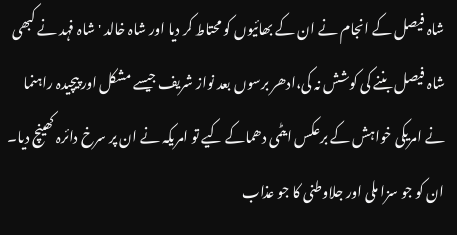شاہ فیصل کے انجام نے ان کے بھائیوں کو محتاط کر دیا اور شاہ خالد ' شاہ فہد نے کبھی شاہ فیصل بننے کی کوشش نہ کی،ادھر برسوں بعد نواز شریف جیسے مشکل اور پیچیدہ راہنما نے امریکی خواہش کے برعکس ایٹمی دھماکے کیے تو امریکہ نے ان پر سرخ دائرہ کھینچ دیا۔ ان کو جو سزا ملی اور جلاوطنی کا جو عذاب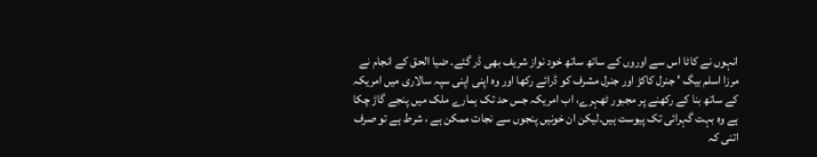انہوں نے کاٹا اس سے اوروں کے ساتھ ساتھ خود نواز شریف بھی ڈر گئے۔ ضیا الحق کے انجام نے مرزا اسلم بیگ ' جنرل کاکڑ اور جنرل مشرف کو ڈرائے رکھا اور وہ اپنی اپنی سپہ سالاری میں امریکہ کے ساتھ بنا کے رکھنے پر مجبور ٹھہرے، اب امریکہ جس حد تک ہمارے ملک میں پنجے گاڑ چکا ہے وہ بہت گہرائی تک پیوست ہیں۔لیکن ان خونیں پنجوں سے نجات ممکن ہے ، شرط ہے تو صرف اتنی کہ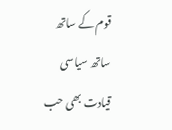قوم کے ساتھ ساتھ سیاسی قیادت بھی حب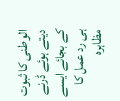الوطنی کا ثبوت دیتے ہوئے ڈرنے کے بجائے ایسے ہی رد عمل کا مظاہرہ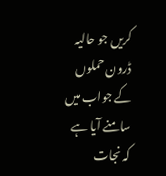کریں جو حالیہ ڈرون حملوں کے جواب میں سامنے آیا ہے کہ نجات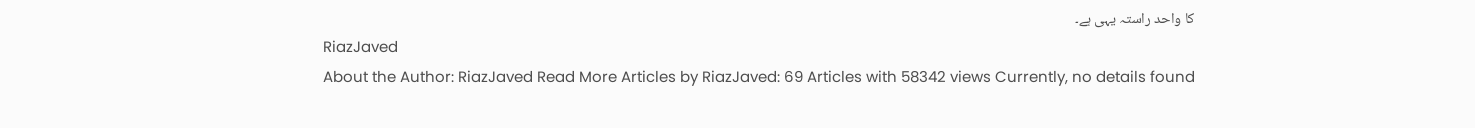کا واحد راستہ یہی ہے۔
RiazJaved
About the Author: RiazJaved Read More Articles by RiazJaved: 69 Articles with 58342 views Currently, no details found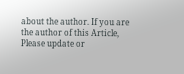about the author. If you are the author of this Article, Please update or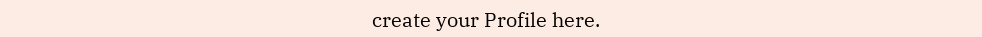create your Profile here.